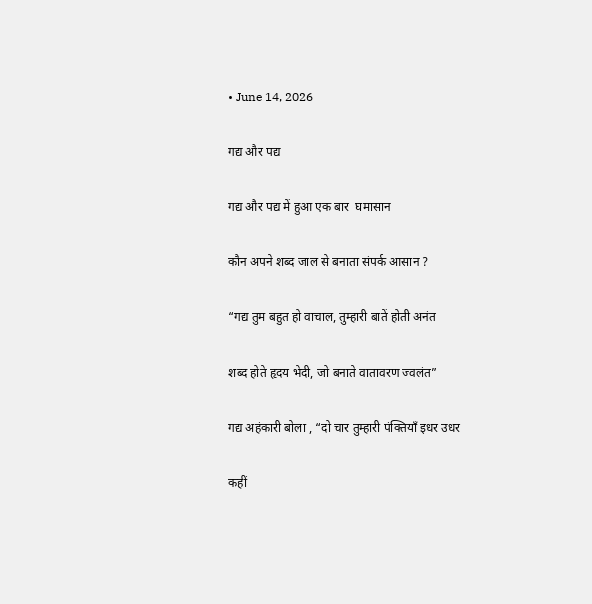• June 14, 2026

गद्य और पद्य

गद्य और पद्य में हुआ एक बार  घमासान

कौन अपने शब्द जाल से बनाता संपर्क आसान ?

“गद्य तुम बहुत हो वाचाल, तुम्हारी बातें होती अनंत

शब्द होते हृदय भेदी, जो बनाते वातावरण ज्वलंत”

गद्य अहंकारी बोला , “दो चार तुम्हारी पंक्तियाँ इधर उधर

कहीं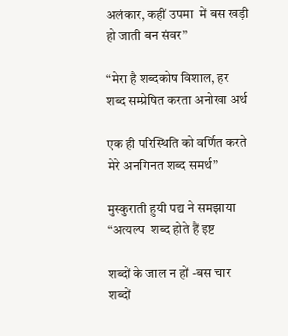अलंकार, कहीं उपमा  में बस खड़ी हो जाती बन संवर”

“मेरा है शब्दकोष विशाल, हर शब्द सम्प्रेषित करता अनोखा अर्थ

एक ही परिस्थिति को वर्णित करते मेरे अनगिनत शब्द समर्थ”

मुस्कुराती हुयी पद्य ने समझाया “अत्यल्प  शब्द होते हैं इष्ट

शब्दों के जाल न हों -बस चार शब्दों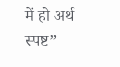में हो अर्थ स्पष्ट”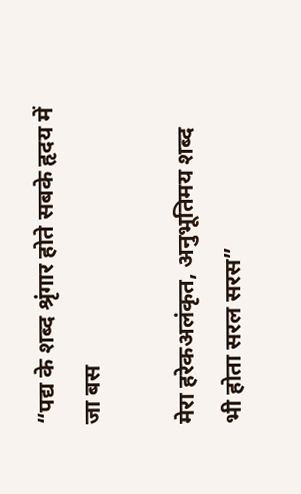“पद्य के शब्द श्रृंगार होते सबके हृदय में जा बस

मेरा हरेकअलंकृत, अनुभूतिमय शब्द भी होता सरल सरस”